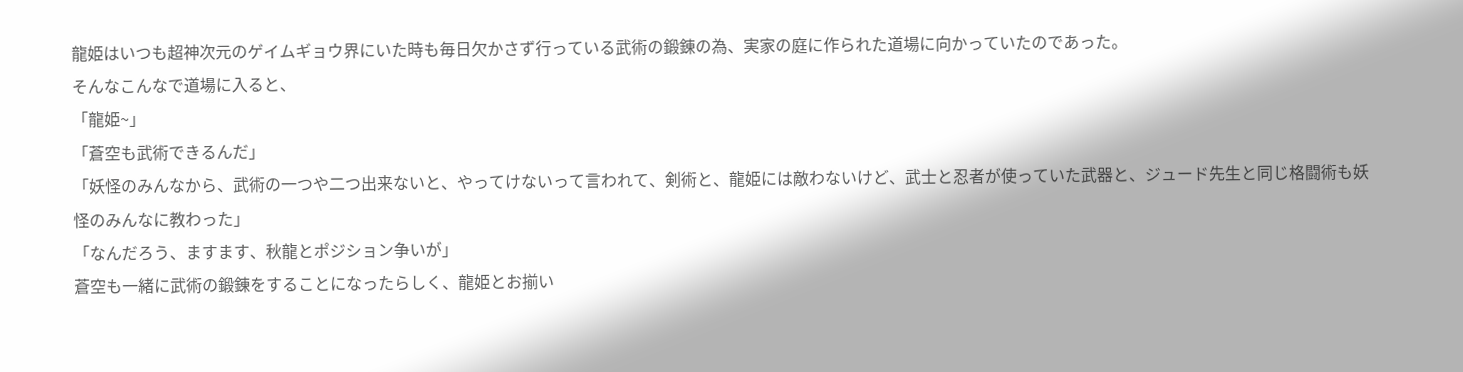龍姫はいつも超神次元のゲイムギョウ界にいた時も毎日欠かさず行っている武術の鍛錬の為、実家の庭に作られた道場に向かっていたのであった。
そんなこんなで道場に入ると、
「龍姫~」
「蒼空も武術できるんだ」
「妖怪のみんなから、武術の一つや二つ出来ないと、やってけないって言われて、剣術と、龍姫には敵わないけど、武士と忍者が使っていた武器と、ジュード先生と同じ格闘術も妖怪のみんなに教わった」
「なんだろう、ますます、秋龍とポジション争いが」
蒼空も一緒に武術の鍛錬をすることになったらしく、龍姫とお揃い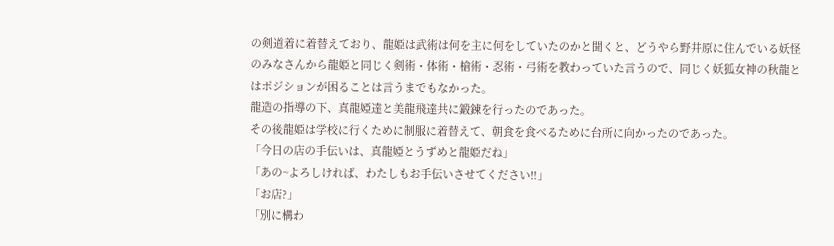の剣道着に着替えており、龍姫は武術は何を主に何をしていたのかと聞くと、どうやら野井原に住んでいる妖怪のみなさんから龍姫と同じく剣術・体術・槍術・忍術・弓術を教わっていた言うので、同じく妖狐女神の秋龍とはポジションが困ることは言うまでもなかった。
龍造の指導の下、真龍婭達と美龍飛達共に鍛錬を行ったのであった。
その後龍姫は学校に行くために制服に着替えて、朝食を食べるために台所に向かったのであった。
「今日の店の手伝いは、真龍婭とうずめと龍姫だね」
「あの~よろしければ、わたしもお手伝いさせてください‼」
「お店?」
「別に構わ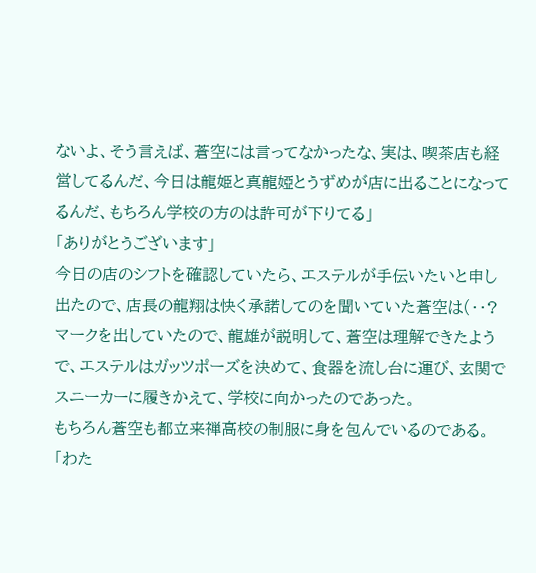ないよ、そう言えば、蒼空には言ってなかったな、実は、喫茶店も経営してるんだ、今日は龍姫と真龍婭とうずめが店に出ることになってるんだ、もちろん学校の方のは許可が下りてる」
「ありがとうございます」
今日の店のシフトを確認していたら、エステルが手伝いたいと申し出たので、店長の龍翔は快く承諾してのを聞いていた蒼空は(・・?マークを出していたので、龍雄が説明して、蒼空は理解できたようで、エステルはガッツポーズを決めて、食器を流し台に運び、玄関でスニーカーに履きかえて、学校に向かったのであった。
もちろん蒼空も都立来禅高校の制服に身を包んでいるのである。
「わた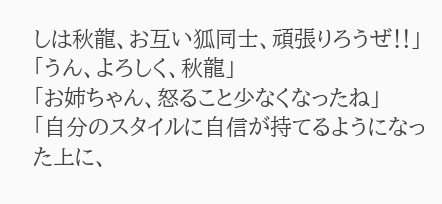しは秋龍、お互い狐同士、頑張りろうぜ‼」
「うん、よろしく、秋龍」
「お姉ちゃん、怒ること少なくなったね」
「自分のスタイルに自信が持てるようになった上に、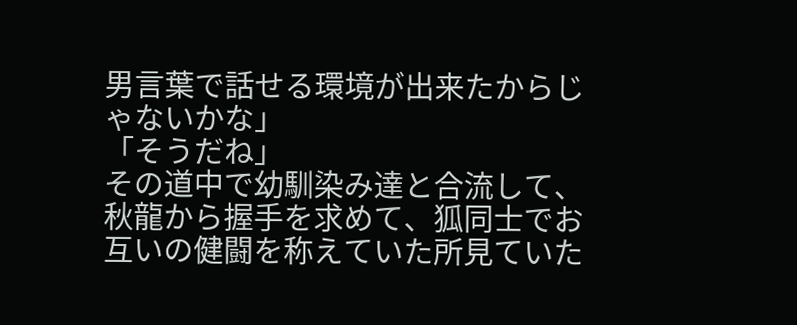男言葉で話せる環境が出来たからじゃないかな」
「そうだね」
その道中で幼馴染み達と合流して、秋龍から握手を求めて、狐同士でお互いの健闘を称えていた所見ていた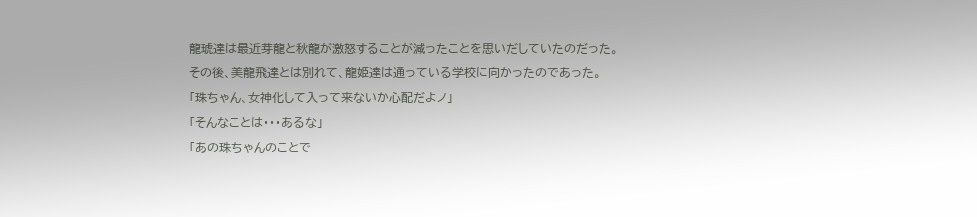龍琥達は最近芽龍と秋龍が激怒することが減ったことを思いだしていたのだった。
その後、美龍飛達とは別れて、龍姫達は通っている学校に向かったのであった。
「珠ちゃん、女神化して入って来ないか心配だよノ」
「そんなことは・・・あるな」
「あの珠ちゃんのことで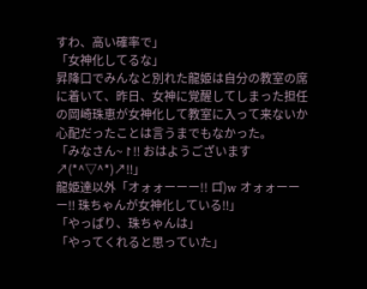すわ、高い確率で」
「女神化してるな」
昇降口でみんなと別れた龍姫は自分の教室の席に着いて、昨日、女神に覚醒してしまった担任の岡崎珠恵が女神化して教室に入って来ないか心配だったことは言うまでもなかった。
「みなさん~↾‼ おはようございます↗(*^▽^*)↗‼」
龍姫達以外「オォォーーー!! ロ゚)w オォォーーー‼ 珠ちゃんが女神化している‼」
「やっぱり、珠ちゃんは」
「やってくれると思っていた」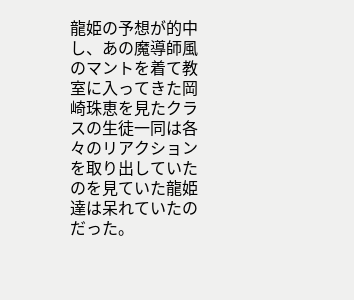龍姫の予想が的中し、あの魔導師風のマントを着て教室に入ってきた岡崎珠恵を見たクラスの生徒一同は各々のリアクションを取り出していたのを見ていた龍姫達は呆れていたのだった。